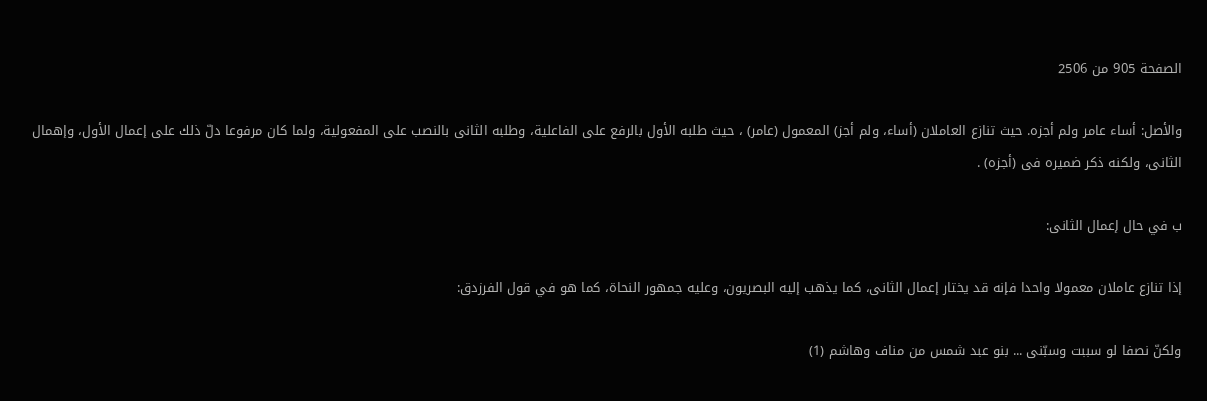الصفحة 905 من 2506

والأصل: أساء عامر ولم أجزه. حيث تنازع العاملان (أساء، ولم أجز) المعمول (عامر) ، حيث طلبه الأول بالرفع على الفاعلية، وطلبه الثانى بالنصب على المفعولية، ولما كان مرفوعا دلّ ذلك على إعمال الأول، وإهمال الثانى، ولكنه ذكر ضميره فى (أجزه) .

ب في حال إعمال الثانى:

إذا تنازع عاملان معمولا واحدا فإنه قد يختار إعمال الثانى، كما يذهب إليه البصريون، وعليه جمهور النحاة، كما هو في قول الفرزدق:

ولكنّ نصفا لو سببت وسبّنى ... بنو عبد شمس من مناف وهاشم (1)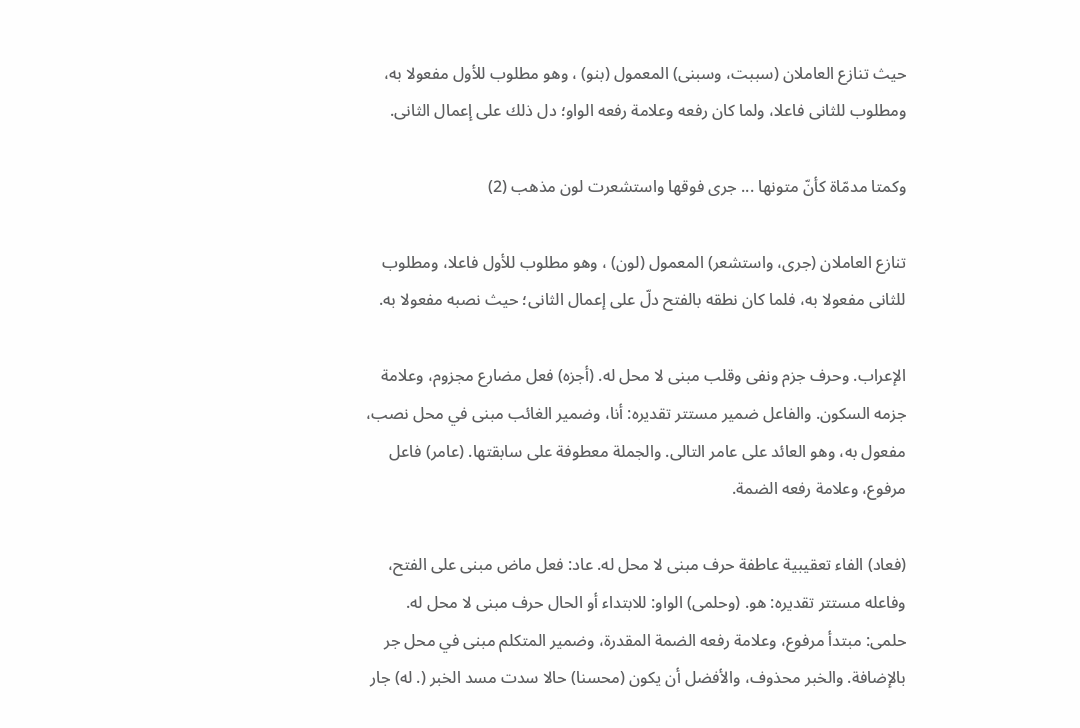حيث تنازع العاملان (سببت، وسبنى) المعمول (بنو) ، وهو مطلوب للأول مفعولا به، ومطلوب للثانى فاعلا، ولما كان رفعه وعلامة رفعه الواو؛ دل ذلك على إعمال الثانى.

وكمتا مدمّاة كأنّ متونها ... جرى فوقها واستشعرت لون مذهب (2)

تنازع العاملان (جرى، واستشعر) المعمول (لون) ، وهو مطلوب للأول فاعلا، ومطلوب للثانى مفعولا به، فلما كان نطقه بالفتح دلّ على إعمال الثانى؛ حيث نصبه مفعولا به.

الإعراب. وحرف جزم ونفى وقلب مبنى لا محل له. (أجزه) فعل مضارع مجزوم، وعلامة جزمه السكون. والفاعل ضمير مستتر تقديره: أنا، وضمير الغائب مبنى في محل نصب، مفعول به، وهو العائد على عامر التالى. والجملة معطوفة على سابقتها. (عامر) فاعل مرفوع، وعلامة رفعه الضمة.

(فعاد) الفاء تعقيبية عاطفة حرف مبنى لا محل له. عاد: فعل ماض مبنى على الفتح، وفاعله مستتر تقديره: هو. (وحلمى) الواو: للابتداء أو الحال حرف مبنى لا محل له. حلمى: مبتدأ مرفوع، وعلامة رفعه الضمة المقدرة، وضمير المتكلم مبنى في محل جر بالإضافة. والخبر محذوف، والأفضل أن يكون (محسنا) حالا سدت مسد الخبر (. له) جار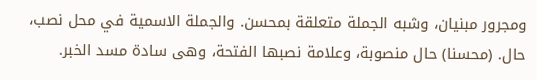ومجرور مبنيان، وشبه الجملة متعلقة بمحسن. والجملة الاسمية في محل نصب، حال. (محسنا) حال منصوبة، وعلامة نصبها الفتحة، وهى سادة مسد الخبر.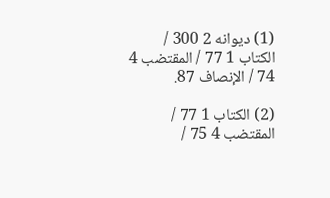(1) ديوانه 2 300 / الكتاب 1 77 / المقتضب 4 74 / الإنصاف 87.

(2) الكتاب 1 77 / المقتضب 4 75 /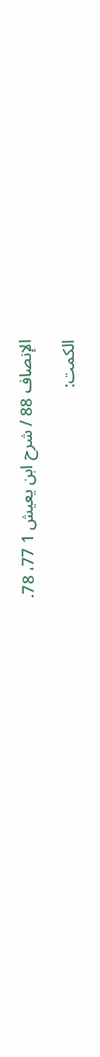الإنصاف 88 / شرح ابن يعيش 1 77، 78.

الكمت: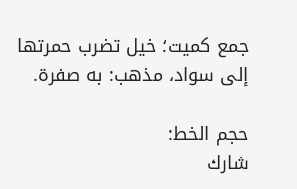جمع كميت؛ خيل تضرب حمرتها إلى سواد، مذهب: به صفرة.

حجم الخط:
شارك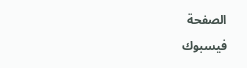الصفحة
فيسبوك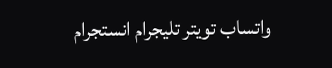واتساب تويتر تليجرام انستجرام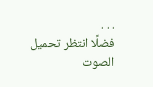. . .
فضلًا انتظر تحميل الصوت